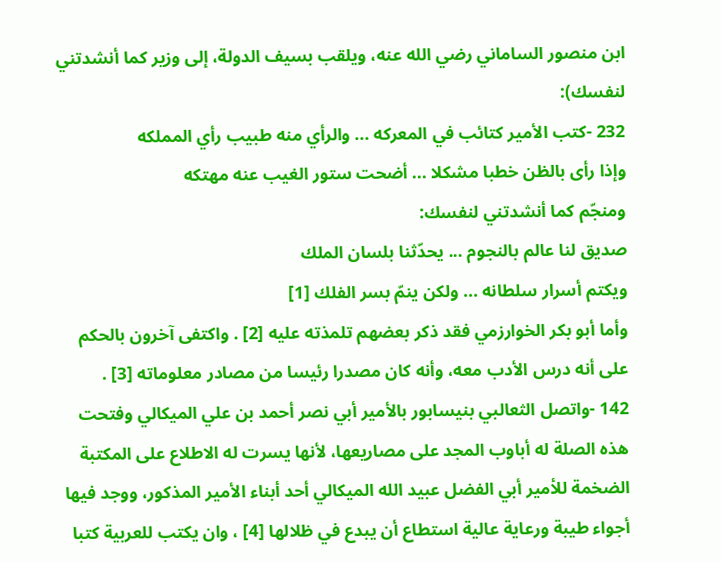ابن منصور الساماني رضي الله عنه، ويلقب بسيف الدولة، إلى وزير كما أنشدتني لنفسك):
232 -كتب الأمير كتائب في المعركه ... والرأي منه طبيب رأي المملكه
وإذا رأى بالظن خطبا مشكلا ... أضحت ستور الغيب عنه مهتكه
ومنجّم كما أنشدتني لنفسك:
صديق لنا عالم بالنجوم ... يحدّثنا بلسان الملك
ويكتم أسرار سلطانه ... ولكن ينمّ بسر الفلك [1]
وأما أبو بكر الخوارزمي فقد ذكر بعضهم تلمذته عليه [2] . واكتفى آخرون بالحكم على أنه درس الأدب معه، وأنه كان مصدرا رئيسا من مصادر معلوماته [3] .
142 -واتصل الثعالبي بنيسابور بالأمير أبي نصر أحمد بن علي الميكالي وفتحت هذه الصلة له أباوب المجد على مصاريعها، لأنها يسرت له الاطلاع على المكتبة الضخمة للأمير أبي الفضل عبيد الله الميكالي أحد أبناء الأمير المذكور، ووجد فيها أجواء طيبة ورعاية عالية استطاع أن يبدع في ظلالها [4] ، وان يكتب للعربية كتبا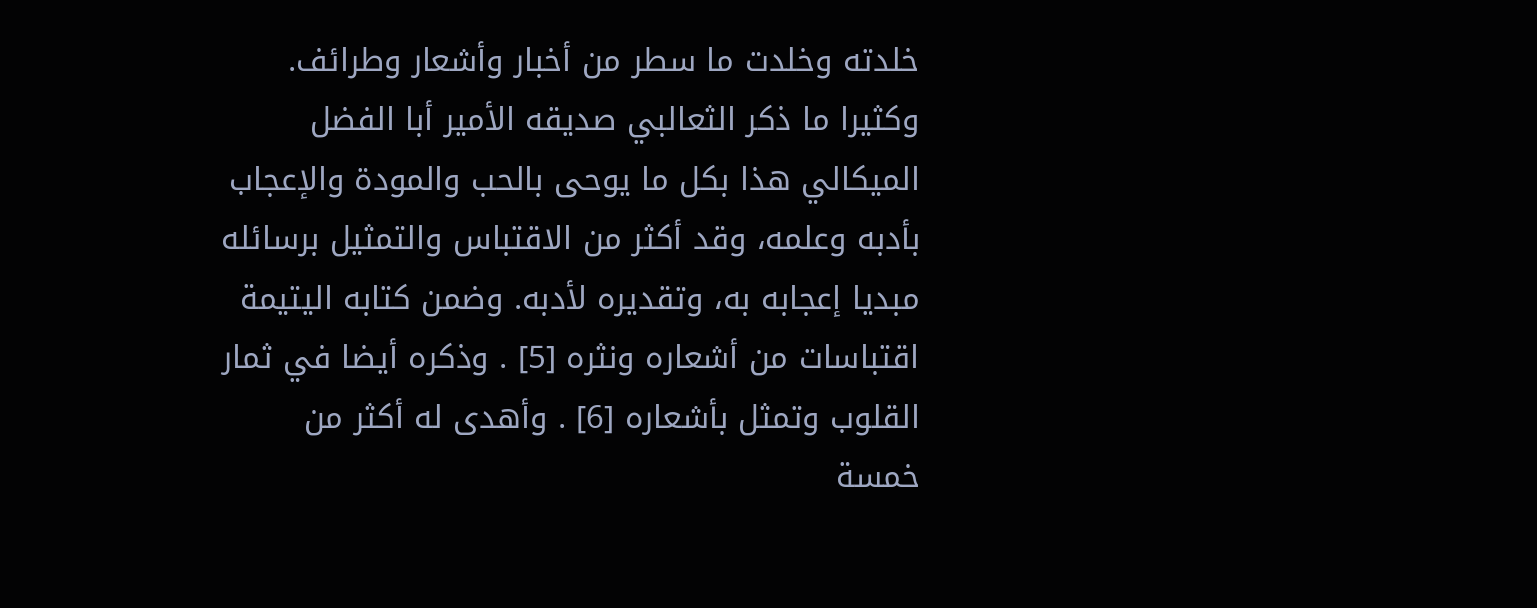خلدته وخلدت ما سطر من أخبار وأشعار وطرائف. وكثيرا ما ذكر الثعالبي صديقه الأمير أبا الفضل الميكالي هذا بكل ما يوحى بالحب والمودة والإعجاب بأدبه وعلمه، وقد أكثر من الاقتباس والتمثيل برسائله مبديا إعجابه به، وتقديره لأدبه. وضمن كتابه اليتيمة اقتباسات من أشعاره ونثره [5] . وذكره أيضا في ثمار القلوب وتمثل بأشعاره [6] . وأهدى له أكثر من خمسة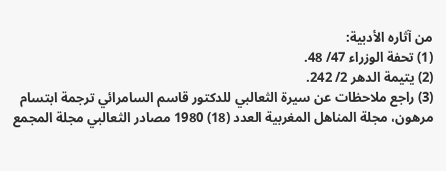من آثاره الأدبية:
(1) تحفة الوزراء 47/ 48.
(2) يتيمة الدهر 2/ 242.
(3) راجع ملاحظات عن سيرة الثعالبي للدكتور قاسم السامرائي ترجمة ابتسام مرهون، مجلة المناهل المغربية العدد (18) 1980 مصادر الثعالبي مجلة المجمع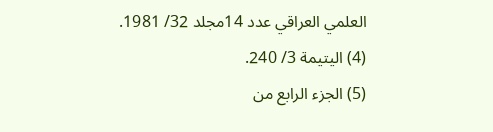العلمي العراقي عدد 14مجلد 32/ 1981.
(4) اليتيمة 3/ 240.
(5) الجزء الرابع من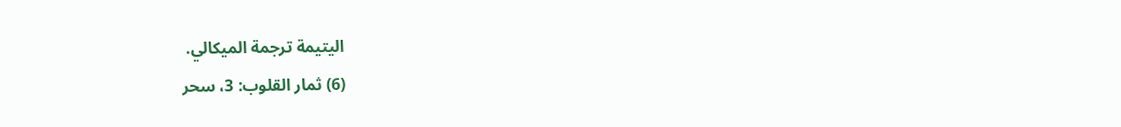اليتيمة ترجمة الميكالي.
(6) ثمار القلوب: 3، سحر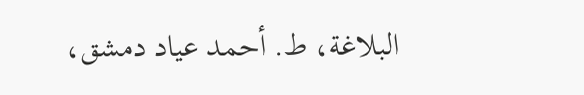البلاغة، ط. أحمد عياد دمشق،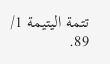تتمة اليتيمة 1/ 89.